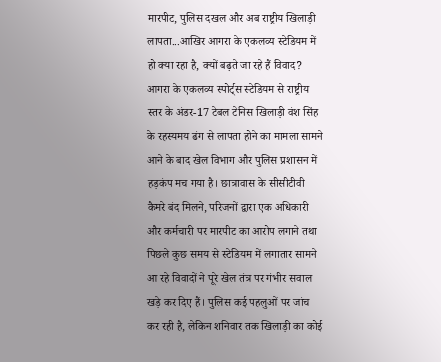मारपीट, पुलिस दखल और अब राष्ट्रीय खिलाड़ी लापता...आखिर आगरा के एकलव्य स्टेडियम में हो क्या रहा है, क्यों बढ़ते जा रहे हैं विवाद?
आगरा के एकलव्य स्पोर्ट्स स्टेडियम से राष्ट्रीय स्तर के अंडर-17 टेबल टेनिस खिलाड़ी वंश सिंह के रहस्यमय ढंग से लापता होने का मामला सामने आने के बाद खेल विभाग और पुलिस प्रशासन में हड़कंप मच गया है। छात्रावास के सीसीटीवी कैमरे बंद मिलने, परिजनों द्वारा एक अधिकारी और कर्मचारी पर मारपीट का आरोप लगाने तथा पिछले कुछ समय से स्टेडियम में लगातार सामने आ रहे विवादों ने पूरे खेल तंत्र पर गंभीर सवाल खड़े कर दिए हैं। पुलिस कई पहलुओं पर जांच कर रही है, लेकिन शनिवार तक खिलाड़ी का कोई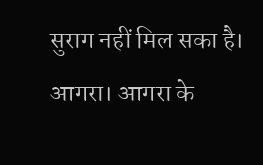सुराग नहीं मिल सका है।
आगरा। आगरा के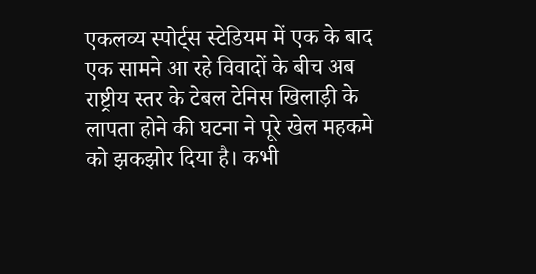एकलव्य स्पोर्ट्स स्टेडियम में एक के बाद एक सामने आ रहे विवादों के बीच अब राष्ट्रीय स्तर के टेबल टेनिस खिलाड़ी के लापता होने की घटना ने पूरे खेल महकमे को झकझोर दिया है। कभी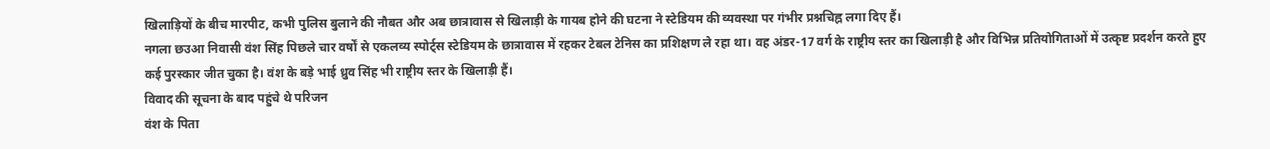खिलाड़ियों के बीच मारपीट, कभी पुलिस बुलाने की नौबत और अब छात्रावास से खिलाड़ी के गायब होने की घटना ने स्टेडियम की व्यवस्था पर गंभीर प्रश्नचिह्न लगा दिए हैं।
नगला छउआ निवासी वंश सिंह पिछले चार वर्षों से एकलव्य स्पोर्ट्स स्टेडियम के छात्रावास में रहकर टेबल टेनिस का प्रशिक्षण ले रहा था। वह अंडर-17 वर्ग के राष्ट्रीय स्तर का खिलाड़ी है और विभिन्न प्रतियोगिताओं में उत्कृष्ट प्रदर्शन करते हुए कई पुरस्कार जीत चुका है। वंश के बड़े भाई ध्रुव सिंह भी राष्ट्रीय स्तर के खिलाड़ी हैं।
विवाद की सूचना के बाद पहुंचे थे परिजन
वंश के पिता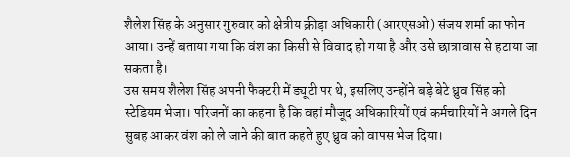शैलेश सिंह के अनुसार गुरुवार को क्षेत्रीय क्रीड़ा अधिकारी (आरएसओ) संजय शर्मा का फोन आया। उन्हें बताया गया कि वंश का किसी से विवाद हो गया है और उसे छात्रावास से हटाया जा सकता है।
उस समय शैलेश सिंह अपनी फैक्टरी में ड्यूटी पर थे, इसलिए उन्होंने बड़े बेटे ध्रुव सिंह को स्टेडियम भेजा। परिजनों का कहना है कि वहां मौजूद अधिकारियों एवं कर्मचारियों ने अगले दिन सुबह आकर वंश को ले जाने की बात कहते हुए ध्रुव को वापस भेज दिया।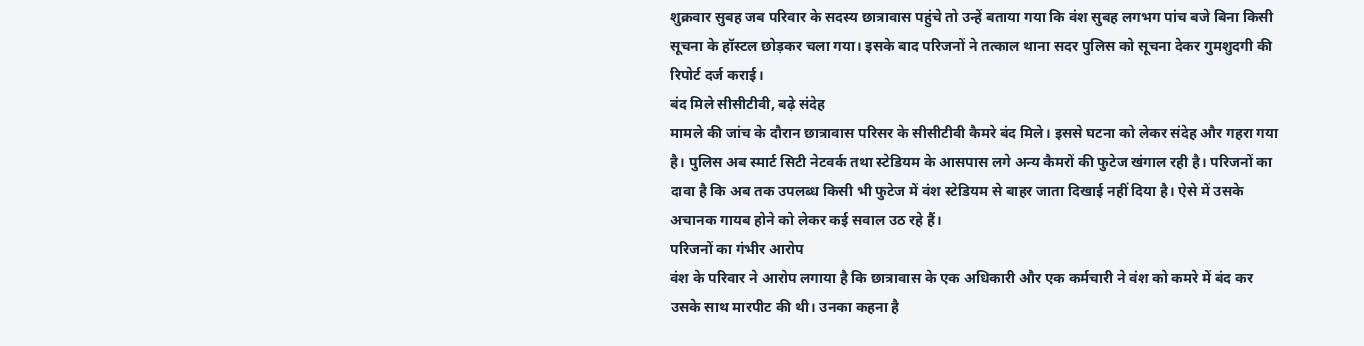शुक्रवार सुबह जब परिवार के सदस्य छात्रावास पहुंचे तो उन्हें बताया गया कि वंश सुबह लगभग पांच बजे बिना किसी सूचना के हॉस्टल छोड़कर चला गया। इसके बाद परिजनों ने तत्काल थाना सदर पुलिस को सूचना देकर गुमशुदगी की रिपोर्ट दर्ज कराई।
बंद मिले सीसीटीवी, बढ़े संदेह
मामले की जांच के दौरान छात्रावास परिसर के सीसीटीवी कैमरे बंद मिले। इससे घटना को लेकर संदेह और गहरा गया है। पुलिस अब स्मार्ट सिटी नेटवर्क तथा स्टेडियम के आसपास लगे अन्य कैमरों की फुटेज खंगाल रही है। परिजनों का दावा है कि अब तक उपलब्ध किसी भी फुटेज में वंश स्टेडियम से बाहर जाता दिखाई नहीं दिया है। ऐसे में उसके अचानक गायब होने को लेकर कई सवाल उठ रहे हैं।
परिजनों का गंभीर आरोप
वंश के परिवार ने आरोप लगाया है कि छात्रावास के एक अधिकारी और एक कर्मचारी ने वंश को कमरे में बंद कर उसके साथ मारपीट की थी। उनका कहना है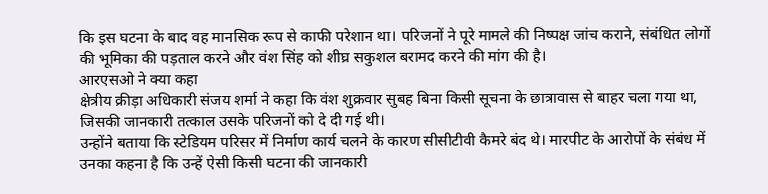कि इस घटना के बाद वह मानसिक रूप से काफी परेशान था। परिजनों ने पूरे मामले की निष्पक्ष जांच कराने, संबंधित लोगों की भूमिका की पड़ताल करने और वंश सिंह को शीघ्र सकुशल बरामद करने की मांग की है।
आरएसओ ने क्या कहा
क्षेत्रीय क्रीड़ा अधिकारी संजय शर्मा ने कहा कि वंश शुक्रवार सुबह बिना किसी सूचना के छात्रावास से बाहर चला गया था, जिसकी जानकारी तत्काल उसके परिजनों को दे दी गई थी।
उन्होंने बताया कि स्टेडियम परिसर में निर्माण कार्य चलने के कारण सीसीटीवी कैमरे बंद थे। मारपीट के आरोपों के संबंध में उनका कहना है कि उन्हें ऐसी किसी घटना की जानकारी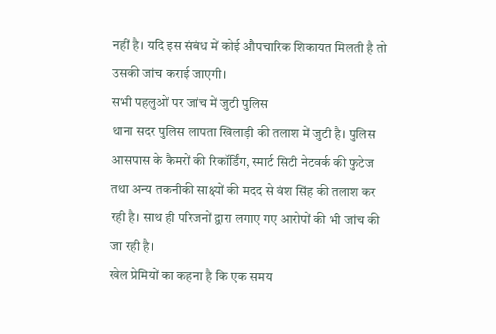नहीं है। यदि इस संबंध में कोई औपचारिक शिकायत मिलती है तो उसकी जांच कराई जाएगी।
सभी पहलुओं पर जांच में जुटी पुलिस
थाना सदर पुलिस लापता खिलाड़ी की तलाश में जुटी है। पुलिस आसपास के कैमरों की रिकॉर्डिंग, स्मार्ट सिटी नेटवर्क की फुटेज तथा अन्य तकनीकी साक्ष्यों की मदद से वंश सिंह की तलाश कर रही है। साथ ही परिजनों द्वारा लगाए गए आरोपों की भी जांच की जा रही है।
खेल प्रेमियों का कहना है कि एक समय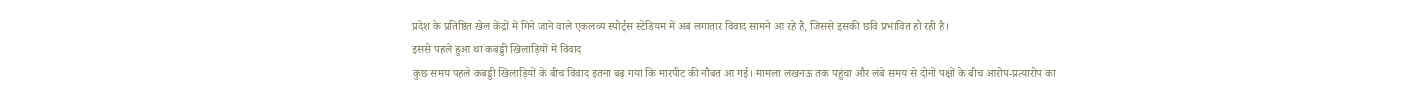प्रदेश के प्रतिष्ठित खेल केंद्रों में गिने जाने वाले एकलव्य स्पोर्ट्स स्टेडियम में अब लगातार विवाद सामने आ रहे हैं, जिससे इसकी छवि प्रभावित हो रही है।
इससे पहले हुआ था कबड्डी खिलाड़ियों में विवाद
कुछ समय पहले कबड्डी खिलाड़ियों के बीच विवाद इतना बढ़ गया कि मारपीट की नौबत आ गई। मामला लखनऊ तक पहुंचा और लंबे समय से दोनों पक्षों के बीच आरोप-प्रत्यारोप का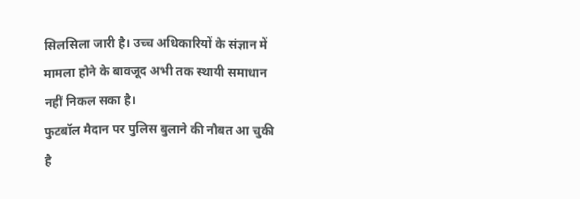सिलसिला जारी है। उच्च अधिकारियों के संज्ञान में मामला होने के बावजूद अभी तक स्थायी समाधान नहीं निकल सका है।
फुटबॉल मैदान पर पुलिस बुलाने की नौबत आ चुकी है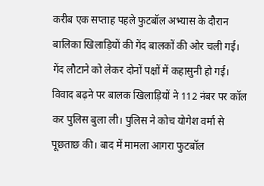करीब एक सप्ताह पहले फुटबॉल अभ्यास के दौरान बालिका खिलाड़ियों की गेंद बालकों की ओर चली गई। गेंद लौटाने को लेकर दोनों पक्षों में कहासुनी हो गई। विवाद बढ़ने पर बालक खिलाड़ियों ने 112 नंबर पर कॉल कर पुलिस बुला ली। पुलिस ने कोच योगेश वर्मा से पूछताछ की। बाद में मामला आगरा फुटबॉल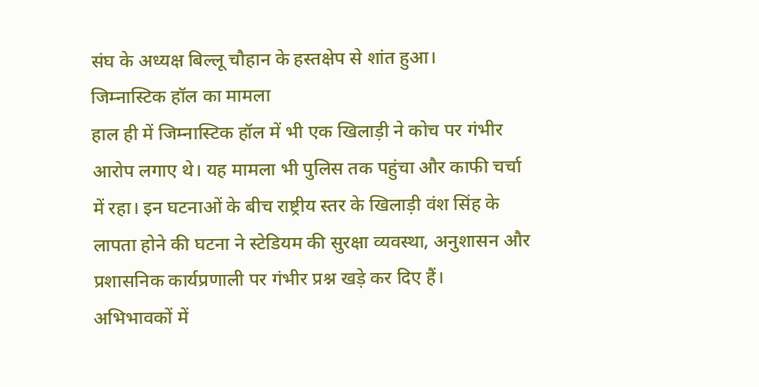संघ के अध्यक्ष बिल्लू चौहान के हस्तक्षेप से शांत हुआ।
जिम्नास्टिक हॉल का मामला
हाल ही में जिम्नास्टिक हॉल में भी एक खिलाड़ी ने कोच पर गंभीर आरोप लगाए थे। यह मामला भी पुलिस तक पहुंचा और काफी चर्चा में रहा। इन घटनाओं के बीच राष्ट्रीय स्तर के खिलाड़ी वंश सिंह के लापता होने की घटना ने स्टेडियम की सुरक्षा व्यवस्था, अनुशासन और प्रशासनिक कार्यप्रणाली पर गंभीर प्रश्न खड़े कर दिए हैं।
अभिभावकों में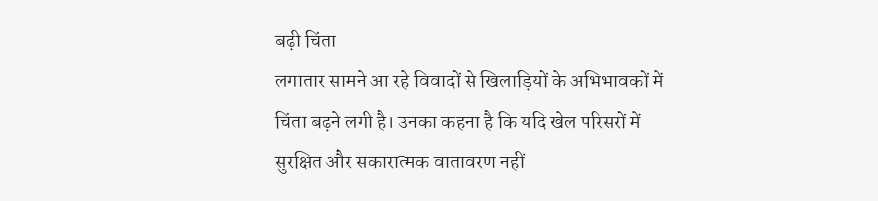बढ़ी चिंता
लगातार सामने आ रहे विवादों से खिलाड़ियों के अभिभावकों में चिंता बढ़ने लगी है। उनका कहना है कि यदि खेल परिसरों में सुरक्षित और सकारात्मक वातावरण नहीं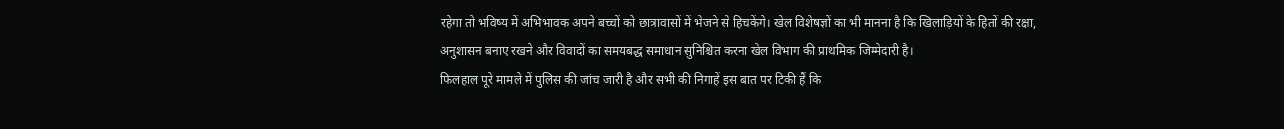रहेगा तो भविष्य में अभिभावक अपने बच्चों को छात्रावासों में भेजने से हिचकेंगे। खेल विशेषज्ञों का भी मानना है कि खिलाड़ियों के हितों की रक्षा, अनुशासन बनाए रखने और विवादों का समयबद्ध समाधान सुनिश्चित करना खेल विभाग की प्राथमिक जिम्मेदारी है।
फिलहाल पूरे मामले में पुलिस की जांच जारी है और सभी की निगाहें इस बात पर टिकी हैं कि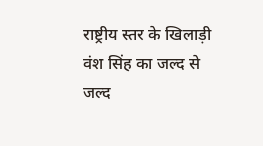राष्ट्रीय स्तर के खिलाड़ी वंश सिंह का जल्द से जल्द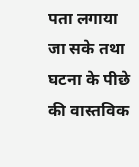पता लगाया जा सके तथा घटना के पीछे की वास्तविक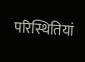परिस्थितियां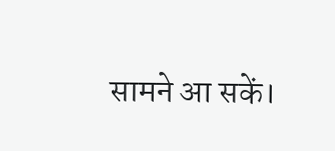सामने आ सकें।